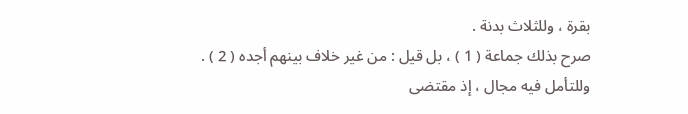بقرة ، وللثلاث بدنة .
صرح بذلك جماعة ( 1 ) ، بل قيل : من غير خلاف بينهم أجده ( 2 ) .
وللتأمل فيه مجال ، إذ مقتضى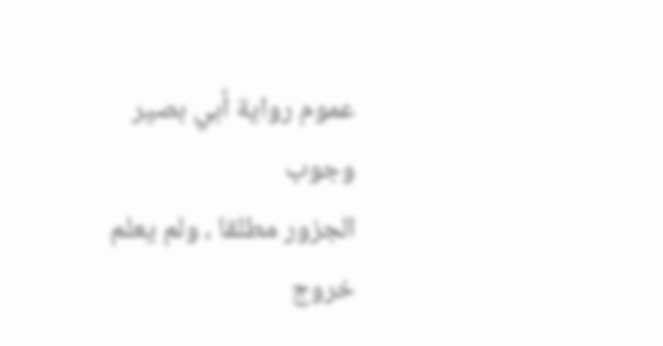عموم رواية أبي بصير وجوب
الجزور مطلقا ، ولم يعلم خروج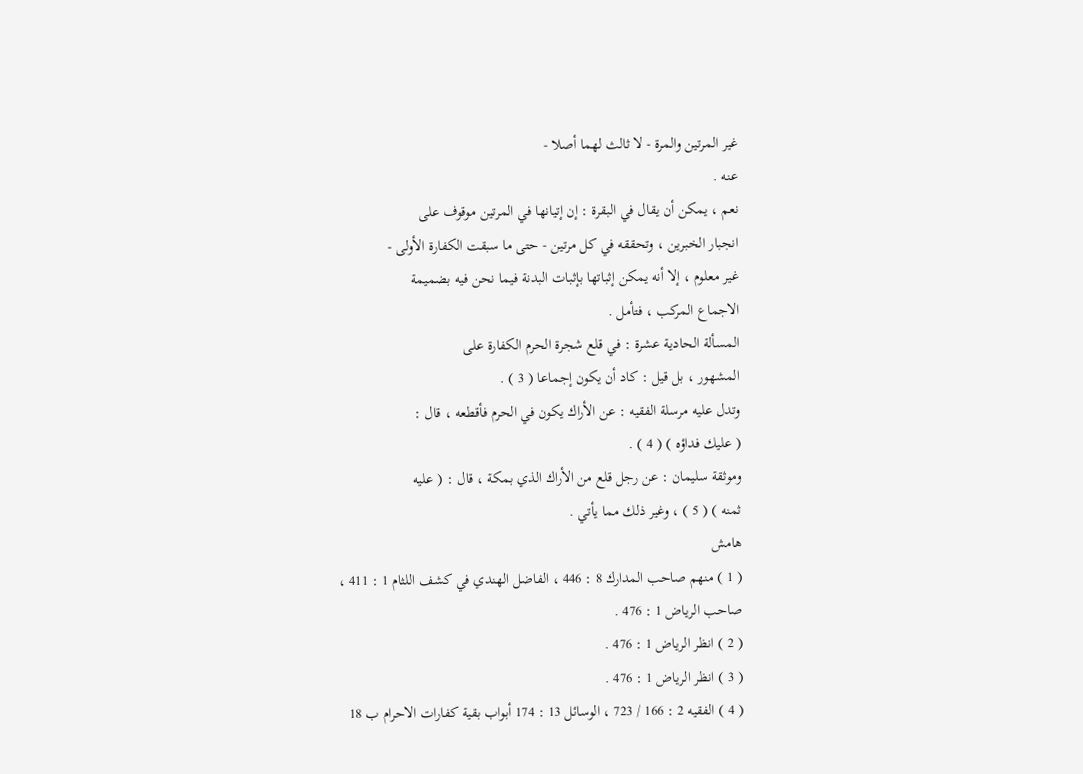غير المرتين والمرة - لا ثالث لهما أصلا -
عنه .
نعم ، يمكن أن يقال في البقرة : إن إتيانها في المرتين موقوف على
انجبار الخبرين ، وتحققه في كل مرتين - حتى ما سبقت الكفارة الأولى -
غير معلوم ، إلا أنه يمكن إثباتها بإثبات البدنة فيما نحن فيه بضميمة
الاجماع المركب ، فتأمل .
المسألة الحادية عشرة : في قلع شجرة الحرم الكفارة على
المشهور ، بل قيل : كاد أن يكون إجماعا ( 3 ) .
وتدل عليه مرسلة الفقيه : عن الأراك يكون في الحرم فأقطعه ، قال :
( عليك فداؤه ) ( 4 ) .
وموثقة سليمان : عن رجل قلع من الأراك الذي بمكة ، قال : ( عليه
ثمنه ) ( 5 ) ، وغير ذلك مما يأتي .
هامش
( 1 ) منهم صاحب المدارك 8 : 446 ، الفاضل الهندي في كشف اللثام 1 : 411 ،
صاحب الرياض 1 : 476 .
( 2 ) انظر الرياض 1 : 476 .
( 3 ) انظر الرياض 1 : 476 .
( 4 ) الفقيه 2 : 166 / 723 ، الوسائل 13 : 174 أبواب بقية كفارات الاحرام ب 18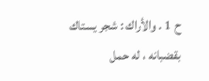ح 1 . والأراك : شجر يستاك بقضبانه ، له حمل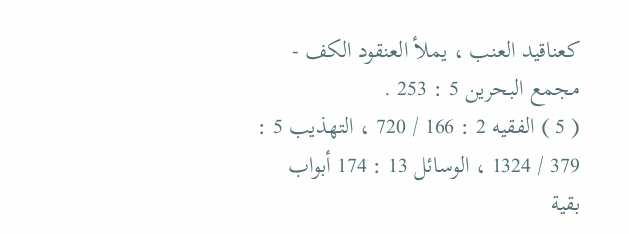كعناقيد العنب ، يملأ العنقود الكف -
مجمع البحرين 5 : 253 .
( 5 ) الفقيه 2 : 166 / 720 ، التهذيب 5 : 379 / 1324 ، الوسائل 13 : 174 أبواب
بقية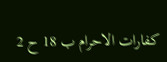كفارات الاحرام ب 18 ح 2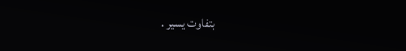بتفاوت يسير .